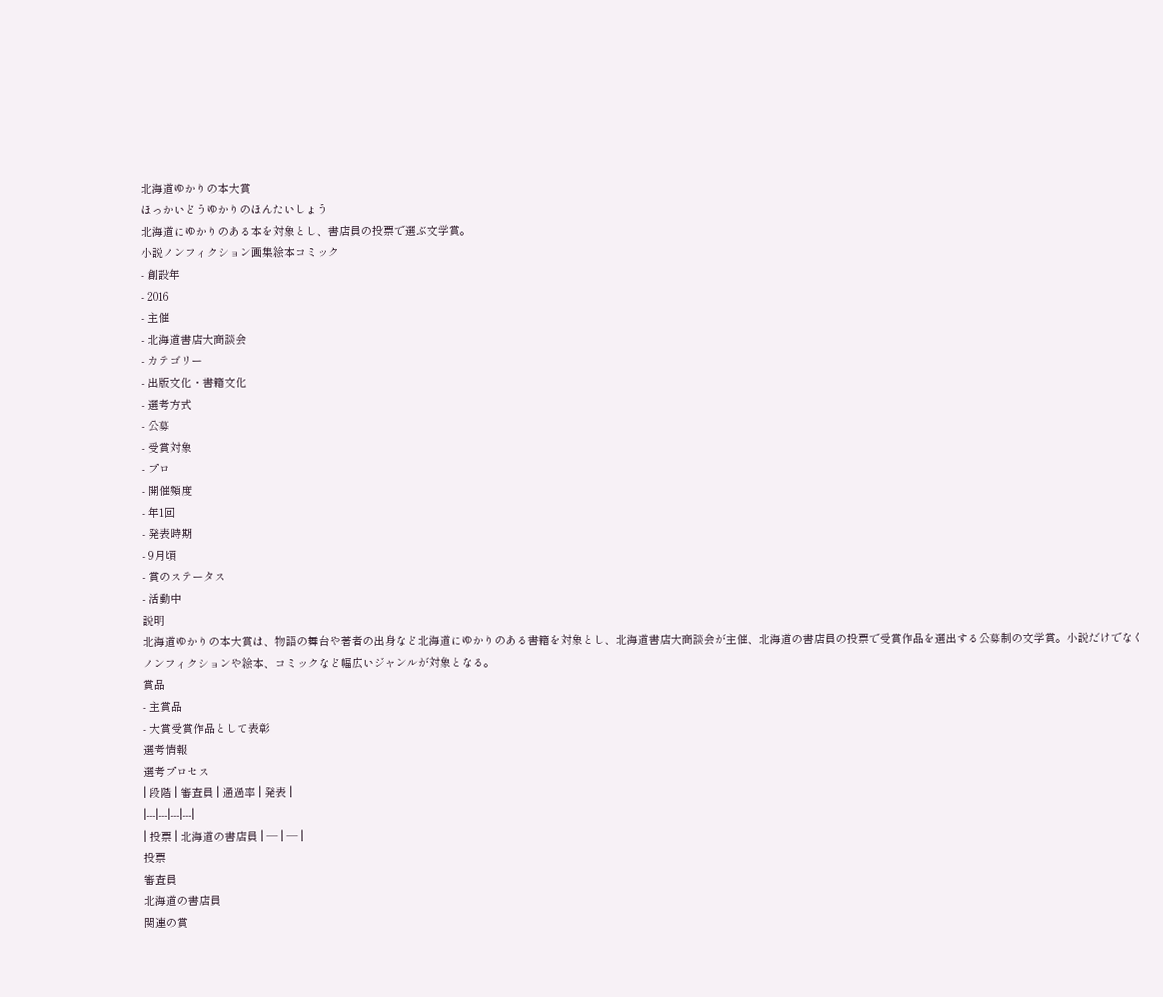北海道ゆかりの本大賞
ほっかいどうゆかりのほんたいしょう
北海道にゆかりのある本を対象とし、書店員の投票で選ぶ文学賞。
小説ノンフィクション画集絵本コミック
- 創設年
- 2016
- 主催
- 北海道書店大商談会
- カテゴリー
- 出版文化・書籍文化
- 選考方式
- 公募
- 受賞対象
- プロ
- 開催頻度
- 年1回
- 発表時期
- 9月頃
- 賞のステータス
- 活動中
説明
北海道ゆかりの本大賞は、物語の舞台や著者の出身など北海道にゆかりのある書籍を対象とし、北海道書店大商談会が主催、北海道の書店員の投票で受賞作品を選出する公募制の文学賞。小説だけでなくノンフィクションや絵本、コミックなど幅広いジャンルが対象となる。
賞品
- 主賞品
- 大賞受賞作品として表彰
選考情報
選考プロセス
| 段階 | 審査員 | 通過率 | 発表 |
|---|---|---|---|
| 投票 | 北海道の書店員 | — | — |
投票
審査員
北海道の書店員
関連の賞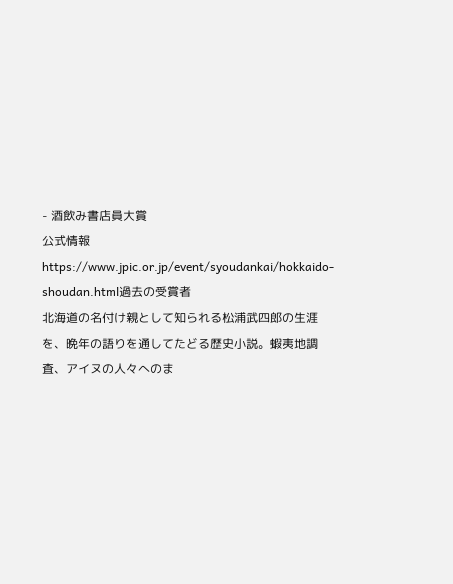- 酒飲み書店員大賞
公式情報
https://www.jpic.or.jp/event/syoudankai/hokkaido-shoudan.html過去の受賞者
北海道の名付け親として知られる松浦武四郎の生涯を、晩年の語りを通してたどる歴史小説。蝦夷地調査、アイヌの人々へのま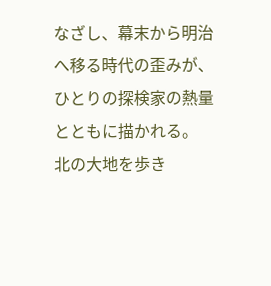なざし、幕末から明治へ移る時代の歪みが、ひとりの探検家の熱量とともに描かれる。
北の大地を歩き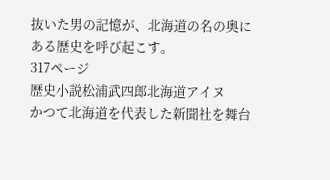抜いた男の記憶が、北海道の名の奥にある歴史を呼び起こす。
317ページ
歴史小説松浦武四郎北海道アイヌ
かつて北海道を代表した新聞社を舞台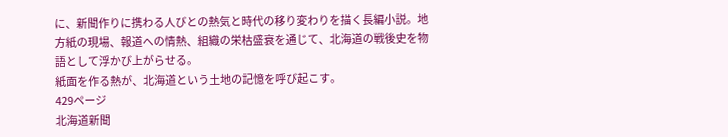に、新聞作りに携わる人びとの熱気と時代の移り変わりを描く長編小説。地方紙の現場、報道への情熱、組織の栄枯盛衰を通じて、北海道の戦後史を物語として浮かび上がらせる。
紙面を作る熱が、北海道という土地の記憶を呼び起こす。
429ページ
北海道新聞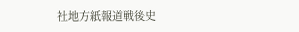社地方紙報道戦後史